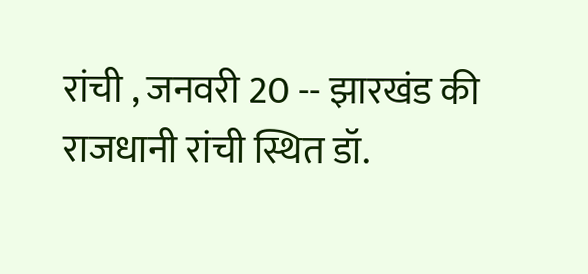रांची , जनवरी 20 -- झारखंड की राजधानी रांची स्थित डॉ.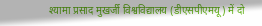श्यामा प्रसाद मुखर्जी विश्वविद्यालय (डीएसपीएमयू) में दो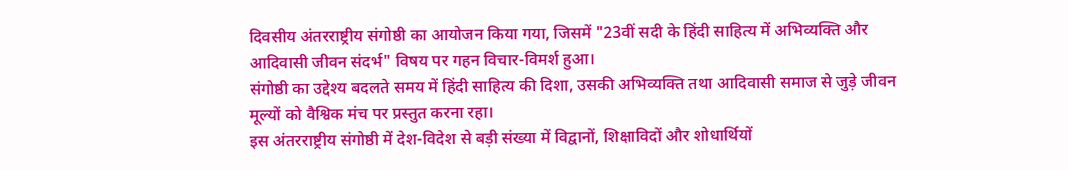दिवसीय अंतरराष्ट्रीय संगोष्ठी का आयोजन किया गया, जिसमें "23वीं सदी के हिंदी साहित्य में अभिव्यक्ति और आदिवासी जीवन संदर्भ" विषय पर गहन विचार-विमर्श हुआ।
संगोष्ठी का उद्देश्य बदलते समय में हिंदी साहित्य की दिशा, उसकी अभिव्यक्ति तथा आदिवासी समाज से जुड़े जीवन मूल्यों को वैश्विक मंच पर प्रस्तुत करना रहा।
इस अंतरराष्ट्रीय संगोष्ठी में देश-विदेश से बड़ी संख्या में विद्वानों, शिक्षाविदों और शोधार्थियों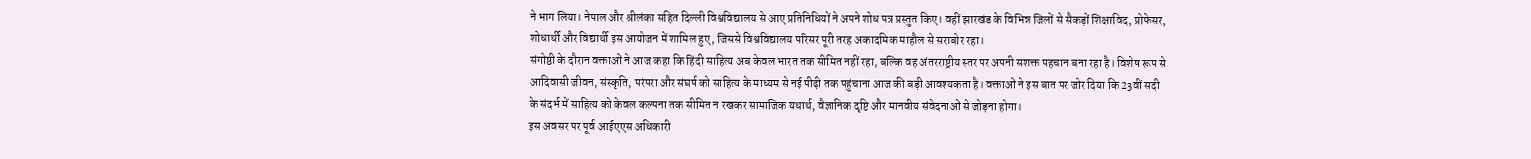ने भाग लिया। नेपाल और श्रीलंका सहित दिल्ली विश्वविद्यालय से आए प्रतिनिधियों ने अपने शोध पत्र प्रस्तुत किए। वहीं झारखंड के विभिन्न जिलों से सैकड़ों शिक्षाविद, प्रोफेसर, शोधार्थी और विद्यार्थी इस आयोजन में शामिल हुए, जिससे विश्वविद्यालय परिसर पूरी तरह अकादमिक माहौल से सराबोर रहा।
संगोष्ठी के दौरान वक्ताओं ने आज कहा कि हिंदी साहित्य अब केवल भारत तक सीमित नहीं रहा, बल्कि वह अंतरराष्ट्रीय स्तर पर अपनी सशक्त पहचान बना रहा है। विशेष रूप से आदिवासी जीवन, संस्कृति, परंपरा और संघर्ष को साहित्य के माध्यम से नई पीढ़ी तक पहुंचाना आज की बड़ी आवश्यकता है। वक्ताओं ने इस बात पर जोर दिया कि 23वीं सदी के संदर्भ में साहित्य को केवल कल्पना तक सीमित न रखकर सामाजिक यथार्थ, वैज्ञानिक दृष्टि और मानवीय संवेदनाओं से जोड़ना होगा।
इस अवसर पर पूर्व आईएएस अधिकारी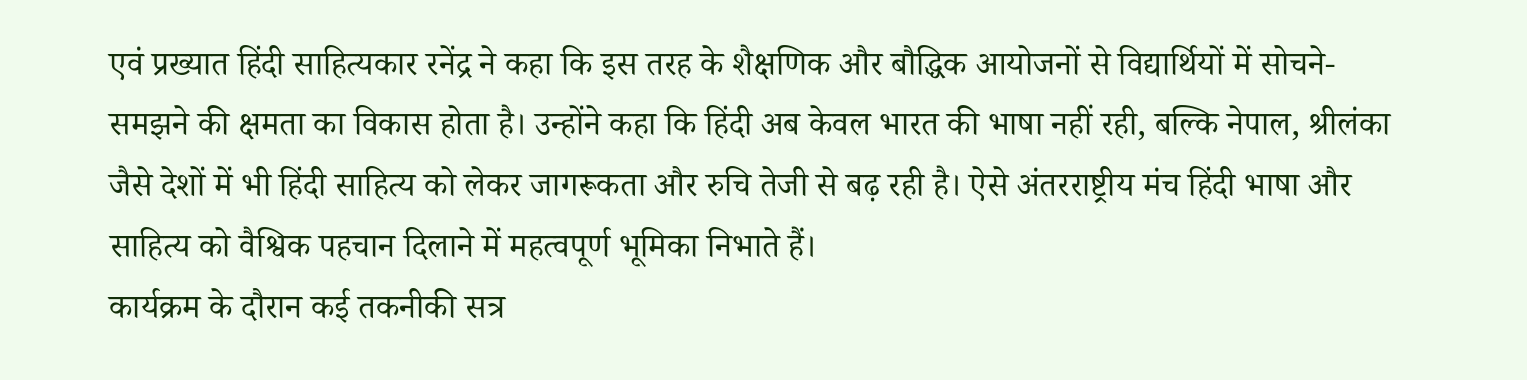एवं प्रख्यात हिंदी साहित्यकार रनेंद्र ने कहा कि इस तरह के शैक्षणिक और बौद्धिक आयोजनों से विद्यार्थियों में सोचने-समझने की क्षमता का विकास होता है। उन्होंने कहा कि हिंदी अब केवल भारत की भाषा नहीं रही, बल्कि नेपाल, श्रीलंका जैसे देशों में भी हिंदी साहित्य को लेकर जागरूकता और रुचि तेजी से बढ़ रही है। ऐसे अंतरराष्ट्रीय मंच हिंदी भाषा और साहित्य को वैश्विक पहचान दिलाने में महत्वपूर्ण भूमिका निभाते हैं।
कार्यक्रम के दौरान कई तकनीकी सत्र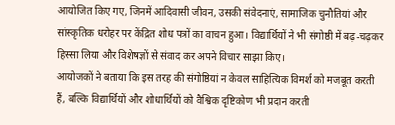आयोजित किए गए, जिनमें आदिवासी जीवन, उसकी संवेदनाएं, सामाजिक चुनौतियां और सांस्कृतिक धरोहर पर केंद्रित शोध पत्रों का वाचन हुआ। विद्यार्थियों ने भी संगोष्ठी में बढ़-चढ़कर हिस्सा लिया और विशेषज्ञों से संवाद कर अपने विचार साझा किए।
आयोजकों ने बताया कि इस तरह की संगोष्ठियां न केवल साहित्यिक विमर्श को मजबूत करती हैं, बल्कि विद्यार्थियों और शोधार्थियों को वैश्विक दृष्टिकोण भी प्रदान करती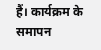हैं। कार्यक्रम के समापन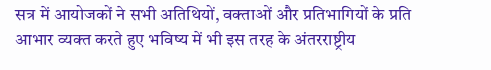सत्र में आयोजकों ने सभी अतिथियों, वक्ताओं और प्रतिभागियों के प्रति आभार व्यक्त करते हुए भविष्य में भी इस तरह के अंतरराष्ट्रीय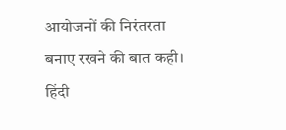आयोजनों की निरंतरता बनाए रखने की बात कही।
हिंदी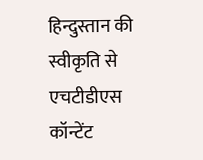हिन्दुस्तान की स्वीकृति से एचटीडीएस कॉन्टेंट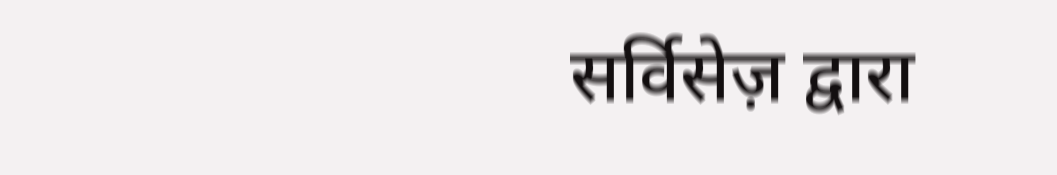सर्विसेज़ द्वारा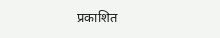प्रकाशित